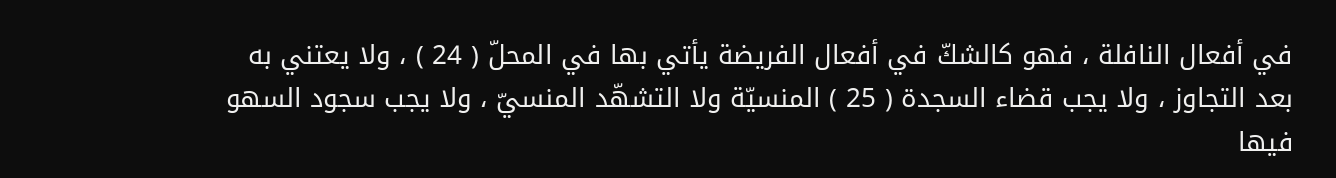في أفعال النافلة ، فهو كالشكّ في أفعال الفريضة يأتي بها في المحلّ ( 24 ) ، ولا يعتني به بعد التجاوز ، ولا يجب قضاء السجدة ( 25 ) المنسيّة ولا التشهّد المنسيّ ، ولا يجب سجود السهو فيها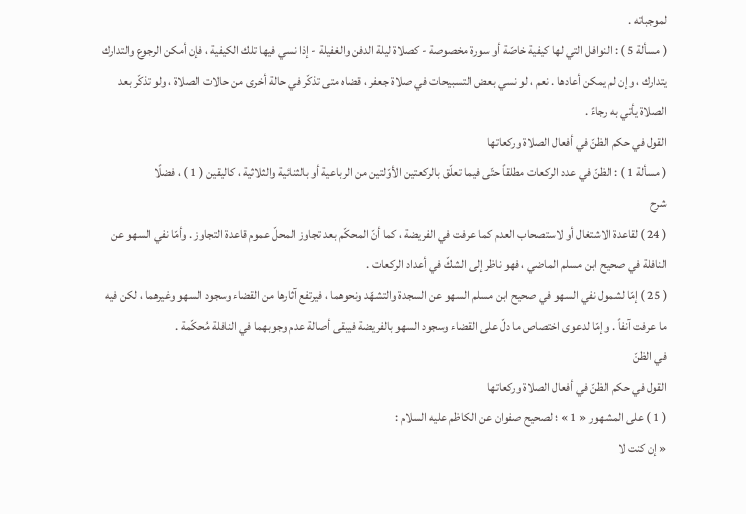لموجباته .
( مسألة 5 ) : النوافل التي لها كيفية خاصّة أو سورة مخصوصة - كصلاة ليلة الدفن والغفيلة - إذا نسي فيها تلك الكيفية ، فإن أمكن الرجوع والتدارك يتدارك ، وإن لم يمكن أعادها . نعم ، لو نسي بعض التسبيحات في صلاة جعفر ، قضاه متى تذكّر في حالة أخرى من حالات الصلاة ، ولو تذكّر بعد الصلاة يأتي به رجاءً .
القول في حكم الظنّ في أفعال الصلاة وركعاتها
( مسألة 1 ) : الظنّ في عدد الركعات مطلقاً حتّى فيما تعلّق بالركعتين الأوّلتين من الرباعية أو بالثنائية والثلاثية ، كاليقين ( 1 ) ، فضلًا
شرح
( 24 ) لقاعدة الاشتغال أو لاستصحاب العدم كما عرفت في الفريضة ، كما أنّ المحكّم بعد تجاوز المحلّ عموم قاعدة التجاوز . وأمّا نفي السهو عن النافلة في صحيح ابن مسلم الماضي ، فهو ناظر إلى الشكّ في أعداد الركعات .
( 25 ) إمّا لشمول نفي السهو في صحيح ابن مسلم السهو عن السجدة والتشهّد ونحوهما ، فيرتفع آثارها من القضاء وسجود السهو وغيرهما ، لكن فيه ما عرفت آنفاً . وإمّا لدعوى اختصاص ما دلّ على القضاء وسجود السهو بالفريضة فيبقى أصالة عدم وجوبهما في النافلة مُحكّمة .
في الظنّ
القول في حكم الظنّ في أفعال الصلاة وركعاتها
( 1 ) على المشهور « 1 » ؛ لصحيح صفوان عن الكاظم عليه السلام :
« إن كنت لا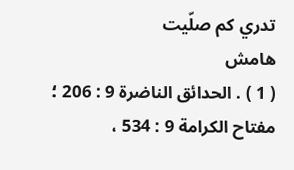تدري كم صلّيت
هامش
( 1 ) . الحدائق الناضرة 9 : 206 ؛ مفتاح الكرامة 9 : 534 ،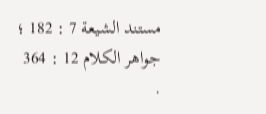مستند الشيعة 7 : 182 ؛ جواهر الكلام 12 : 364 .